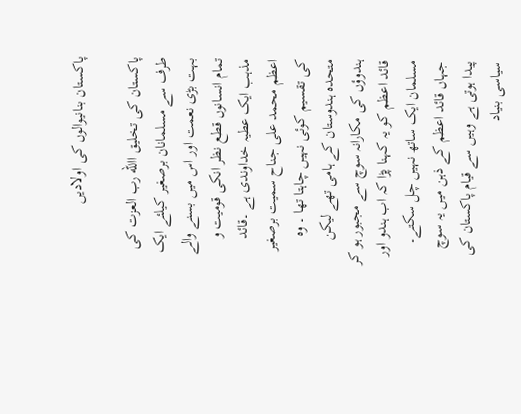پاکستان بنانیوالوں کی اولادیں

پاکستان کی تخلیق االله رب العزت کی طرف سے مسلمانان برصغیر کیلئے ایک بہت بڑی نعمت اور اس میں بسنے والے تمام انسانوں قطع نظر انکی قومیت و مذہب ایک عطیہ خداوندی ہے ۔قائد اعظم محمد علی جناح سمیت برصغیر کی تقسیم کوئی نہیں چاہتا تھا ۔ وہ متحدہ ہندوستان کے ہامی تھے لیکن ہندوؤں کی مکارانہ سوچ سے مجبور ہو کر قائد اعظم کو یہ کہنا پڑا کہ اب ہندو اور مسلمان ایک ساتھ نہیں چل سکتے۔ جہاں قائد اعظم کے ذہن میں یہ سوچ پیدا ہوتی ہے وہیں سے قیام پاکستان کی سیاسی بنیاد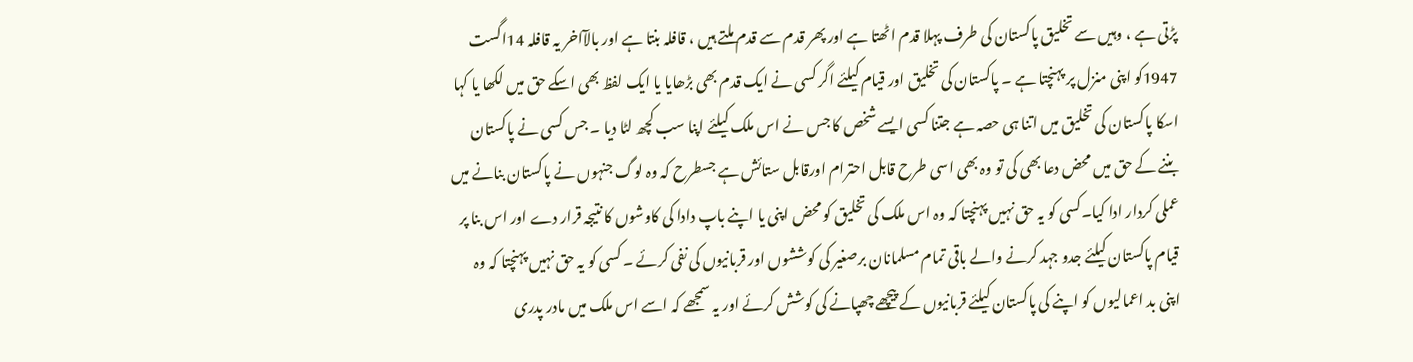پڑتی ہے ، وہیں سے تخلیق پاکستان کی طرف پہلا قدم اٹھتا ہے اور پھر قدم سے قدم ملتے ہیں ، قافلہ بنتا ہے اور بالآاخر یہ قافلہ 14اگست 1947کو اپنی منزل پر پہنچتا ہے ۔ پاکستان کی تخلیق اور قیام کیلئے اگر کسی نے ایک قدم بھی بڑھایا یا ایک لفظ بھی اسکے حق میں لکھا یا کہا اسکا پاکستان کی تخلیق میں اتنا ہی حصہ ہے جتنا کسی ایسے شخص کا جس نے اس ملک کیلئے اپنا سب کچھ لٹا دیا ۔ جس کسی نے پاکستان بننے کے حق میں محض دعا بھی کی تو وہ بھی اسی طرح قابل احترام اورقابل ستائش ہے جسطرح کہ وہ لوگ جنہوں نے پاکستان بنانے میں عملی کردار ادا کیا۔کسی کو یہ حق نہیں پہنچتا کہ وہ اس ملک کی تخلیق کو محض اپنی یا اپنے باپ دادا کی کاوشوں کا نتیجہ قرار دے اور اس بنا پر قیام پاکستان کیلئے جدو جہد کرنے والے باقی تمام مسلمانان برصغیر کی کوششوں اور قربانیوں کی نفی کرئے ۔ کسی کو یہ حق نہیں پہنچتا کہ وہ اپنی بد اعمالیوں کو اپنے کی پاکستان کیلئے قربانیوں کے پیچھے چھپانے کی کوشش کرئے اور یہ سمجھے کہ اسے اس ملک میں مادر پدری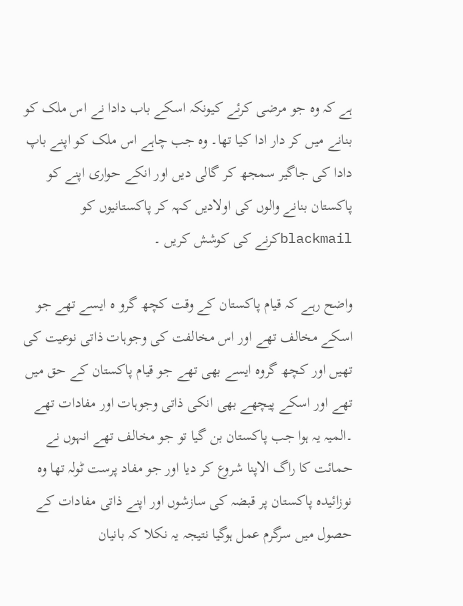ہے کہ وہ جو مرضی کرئے کیونکہ اسکے باب دادا نے اس ملک کو بنانے میں کر دار ادا کیا تھا۔ وہ جب چاہے اس ملک کو اپنے باپ دادا کی جاگیر سمجھ کر گالی دیں اور انکے حواری اپنے کو پاکستان بنانے والوں کی اولادیں کہہ کر پاکستانیوں کو blackmailکرنے کی کوشش کریں ۔

واضح رہے کہ قیام پاکستان کے وقت کچھ گرو ہ ایسے تھے جو اسکے مخالف تھے اور اس مخالفت کی وجوہات ذاتی نوعیت کی تھیں اور کچھ گروہ ایسے بھی تھے جو قیام پاکستان کے حق میں تھے اور اسکے پیچھے بھی انکی ذاتی وجوہات اور مفادات تھے ۔المیہ یہ ہوا جب پاکستان بن گیا تو جو مخالف تھے انہوں نے حمائت کا راگ الاپنا شروع کر دیا اور جو مفاد پرست ٹولہ تھا وہ نوزائیدہ پاکستان پر قبضہ کی سازشوں اور اپنے ذاتی مفادات کے حصول میں سرگرم عمل ہوگیا نتیجہ یہ نکلا کہ بانیان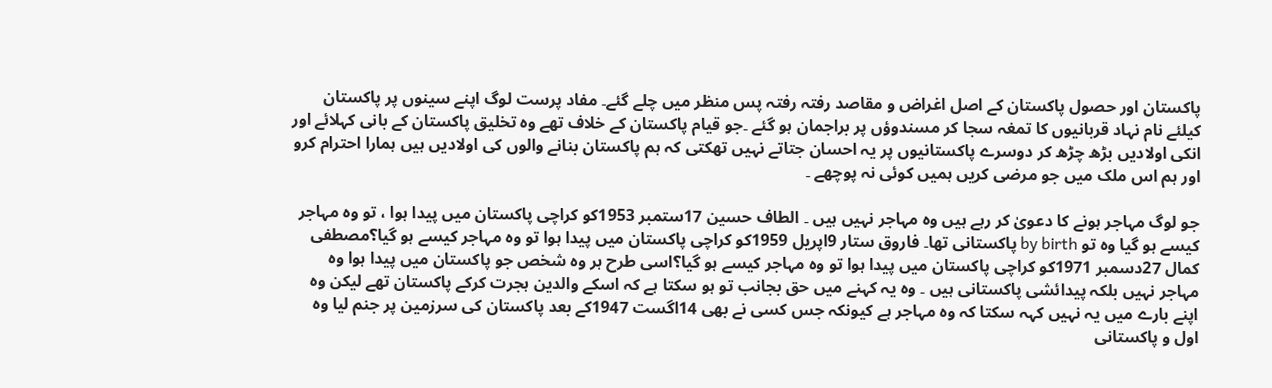پاکستان اور حصول پاکستان کے اصل اغراض و مقاصد رفتہ رفتہ پس منظر میں چلے گئے۔ مفاد پرست لوگ اپنے سینوں پر پاکستان کیلئے نام نہاد قربانیوں کا تمغہ سجا کر مسندوؤں پر براجمان ہو گئے ۔جو قیام پاکستان کے خلاف تھے وہ تخلیق پاکستان کے بانی کہلائے اور انکی اولادیں بڑھ چڑھ کر دوسرے پاکستانیوں پر یہ احسان جتاتے نہیں تھکتی کہ ہم پاکستان بنانے والوں کی اولادیں ہیں ہمارا احترام کرو اور ہم اس ملک میں جو مرضی کریں ہمیں کوئی نہ پوچھے ۔

جو لوگ مہاجر ہونے کا دعویٰ کر رہے ہیں وہ مہاجر نہیں ہیں ۔ الطاف حسین 17ستمبر 1953کو کراچی پاکستان میں پیدا ہوا ، تو وہ مہاجر کیسے ہو گیا وہ تو by birth پاکستانی تھا۔ فاروق ستار 9اپریل 1959کو کراچی پاکستان میں پیدا ہوا تو وہ مہاجر کیسے ہو گیا؟مصطفی کمال 27دسمبر 1971کو کراچی پاکستان میں پیدا ہوا تو وہ مہاجر کیسے ہو گیا؟اسی طرح ہر وہ شخص جو پاکستان میں پیدا ہوا وہ مہاجر نہیں بلکہ پیدائشی پاکستانی ہیں ۔ وہ یہ کہنے میں حق بجانب تو ہو سکتا ہے کہ اسکے والدین ہجرت کرکے پاکستان تھے لیکن وہ اپنے بارے میں یہ نہیں کہہ سکتا کہ وہ مہاجر ہے کیونکہ جس کسی نے بھی 14اگست 1947کے بعد پاکستان کی سرزمین پر جنم لیا وہ اول و پاکستانی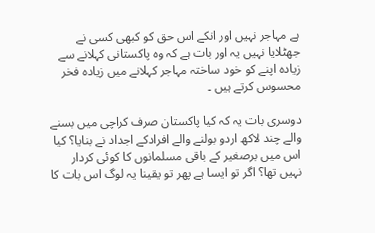ہے مہاجر نہیں اور انکے اس حق کو کبھی کسی نے جھٹلایا نہیں یہ اور بات ہے کہ وہ پاکستانی کہلانے سے زیادہ اپنے کو خود ساختہ مہاجر کہلانے میں زیادہ فخر محسوس کرتے ہیں ۔

دوسری بات یہ کہ کیا پاکستان صرف کراچی میں بسنے والے چند لاکھ اردو بولنے والے افرادکے اجداد نے بنایا؟ کیا اس میں برصغیر کے باقی مسلمانوں کا کوئی کردار نہیں تھا؟ اگر تو ایسا ہے پھر تو یقینا یہ لوگ اس بات کا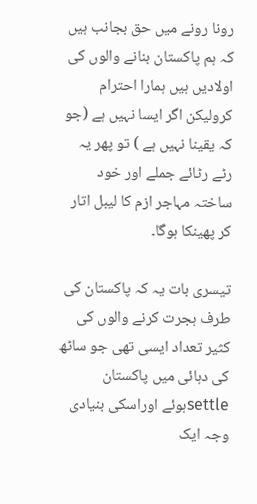رونا رونے میں حق بجانب ہیں کہ ہم پاکستان بنانے والوں کی اولادیں ہیں ہمارا احترام کرولیکن اگر ایسا نہیں ہے (جو کہ یقینا نہیں ہے ) تو پھر یہ رٹے رٹائے جملے اور خود ساختہ مہاجر ازم کا لیبل اتار کر پھینکا ہوگا۔

تیسری بات یہ کہ پاکستان کی طرف ہجرت کرنے والوں کی کثیر تعداد ایسی تھی جو ساٹھ کی دہائی میں پاکستان settleہوئے اوراسکی بنیادی وجہ ایک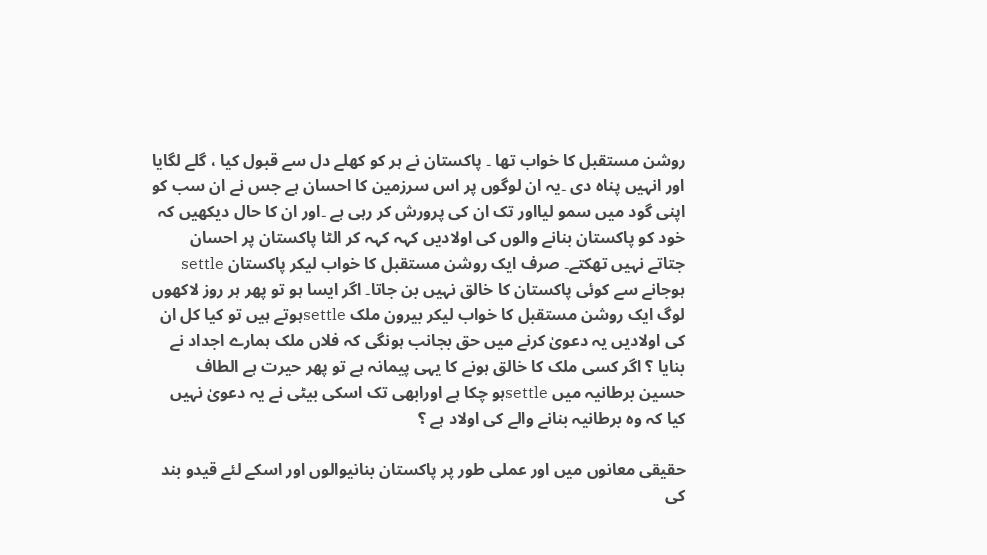روشن مستقبل کا خواب تھا ۔ پاکستان نے ہر کو کھلے دل سے قبول کیا ، گلے لگایا اور انہیں پناہ دی ۔یہ ان لوگوں پر اس سرزمین کا احسان ہے جس نے ان سب کو اپنی گود میں سمو لیااور تک ان کی پرورش کر رہی ہے ۔اور ان کا حال دیکھیں کہ خود کو پاکستان بنانے والوں کی اولادیں کہہ کہہ کر الٹا پاکستان پر احسان جتاتے نہیں تھکتے۔ صرف ایک روشن مستقبل کا خواب لیکر پاکستان settle ہوجانے سے کوئی پاکستان کا خالق نہیں بن جاتا۔ اگر ایسا ہو تو پھر ہر روز لاکھوں لوگ ایک روشن مستقبل کا خواب لیکر بیرون ملک settleہوتے ہیں تو کیا کل ان کی اولادیں یہ دعویٰ کرنے میں حق بجانب ہونگی کہ فلاں ملک ہمارے اجداد نے بنایا ؟ اگر کسی ملک کا خالق ہونے کا یہی پیمانہ ہے تو پھر حیرت ہے الطاف حسین برطانیہ میں settleہو چکا ہے اورابھی تک اسکی بیٹی نے یہ دعویٰ نہیں کیا کہ وہ برطانیہ بنانے والے کی اولاد ہے ؟

حقیقی معانوں میں اور عملی طور پر پاکستان بنانیوالوں اور اسکے لئے قیدو بند کی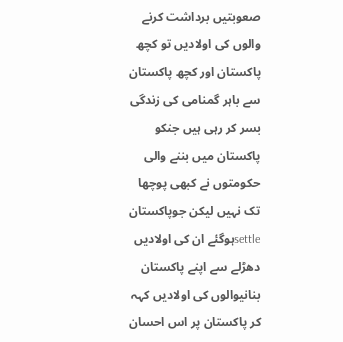صعوبتیں برداشت کرنے والوں کی اولادیں تو کچھ پاکستان اور کچھ پاکستان سے باہر گمنامی کی زندگی بسر کر رہی ہیں جنکو پاکستان میں بننے والی حکومتوں نے کبھی پوچھا تک نہیں لیکن جوپاکستان settleہوگئے ان کی اولادیں دھڑلے سے اپنے پاکستان بنانیوالوں کی اولادیں کہہ کر پاکستان پر اس احسان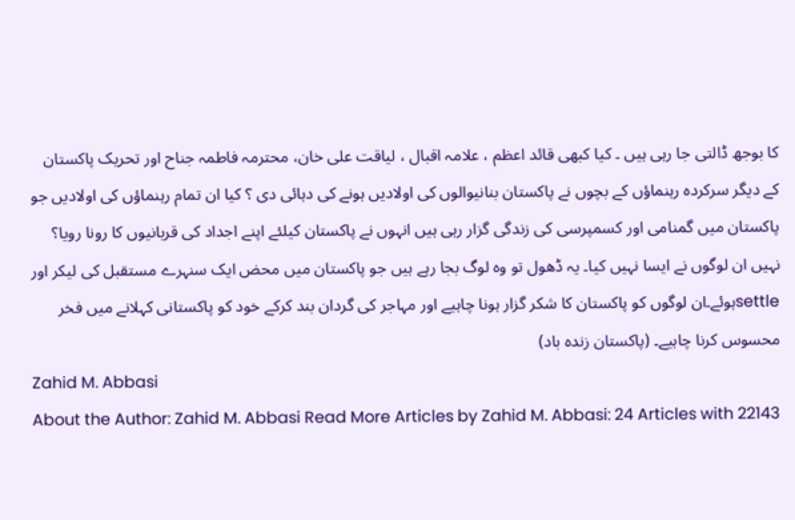کا بوجھ ڈالتی جا رہی ہیں ۔ کیا کبھی قائد اعظم ، علامہ اقبال ، لیاقت علی خان، محترمہ فاطمہ جناح اور تحریک پاکستان کے دیگر سرکردہ رہنماؤں کے بچوں نے پاکستان بنانیوالوں کی اولادیں ہونے کی دہائی دی ؟ کیا ان تمام رہنماؤں کی اولادیں جو پاکستان میں گمنامی اور کسمپرسی کی زندگی گزار رہی ہیں انہوں نے پاکستان کیلئے اپنے اجداد کی قربانیوں کا رونا رویا؟ نہیں ان لوگوں نے ایسا نہیں کیا۔ یہ ڈھول تو وہ لوگ بجا رہے ہیں جو پاکستان میں محض ایک سنہرے مستقبل کی لیکر اور settleہوئے۔ان لوگوں کو پاکستان کا شکر گزار ہونا چاہیے اور مہاجر کی گردان بند کرکے خود کو پاکستانی کہلانے میں فخر محسوس کرنا چاہیے۔ (پاکستان زندہ باد)
Zahid M. Abbasi
About the Author: Zahid M. Abbasi Read More Articles by Zahid M. Abbasi: 24 Articles with 22143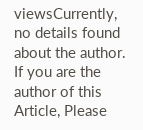viewsCurrently, no details found about the author. If you are the author of this Article, Please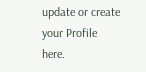update or create your Profile here.